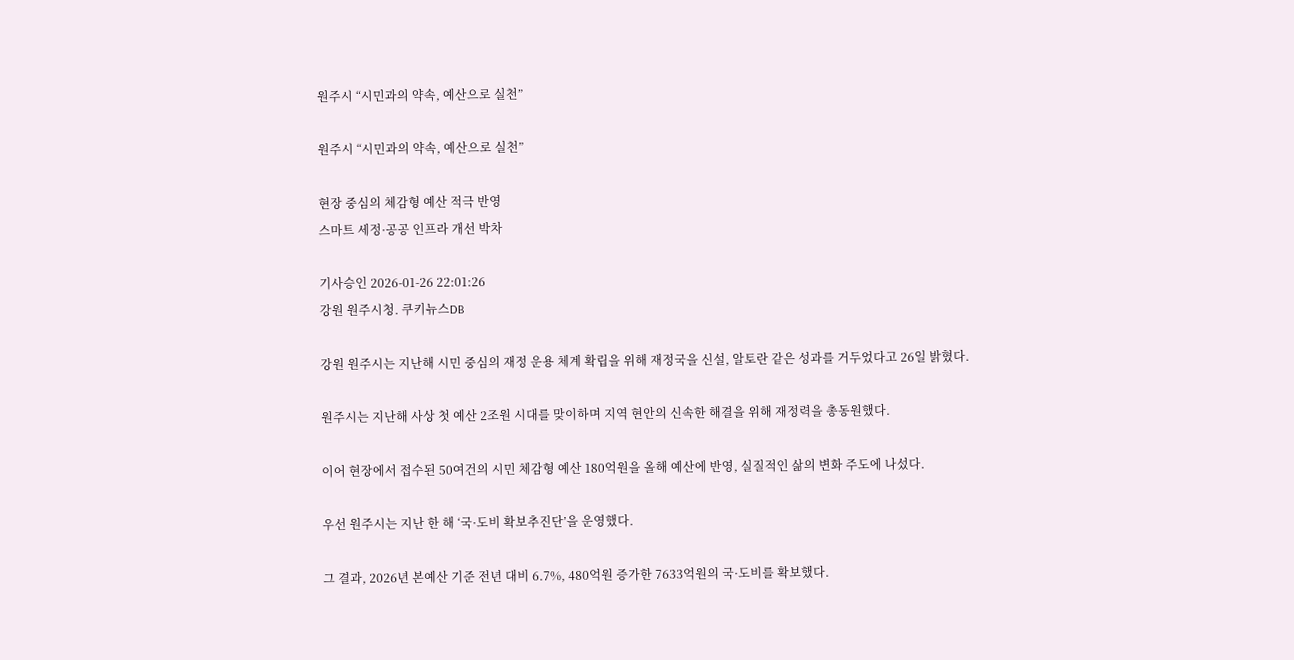원주시 “시민과의 약속, 예산으로 실천”

원주시 “시민과의 약속, 예산으로 실천”

현장 중심의 체감형 예산 적극 반영
스마트 세정·공공 인프라 개선 박차

기사승인 2026-01-26 22:01:26
강원 원주시청. 쿠키뉴스DB

강원 원주시는 지난해 시민 중심의 재정 운용 체계 확립을 위해 재정국을 신설, 알토란 같은 성과를 거두었다고 26일 밝혔다.

원주시는 지난해 사상 첫 예산 2조원 시대를 맞이하며 지역 현안의 신속한 해결을 위해 재정력을 총동원했다.

이어 현장에서 접수된 50여건의 시민 체감형 예산 180억원을 올해 예산에 반영, 실질적인 삶의 변화 주도에 나섰다.

우선 원주시는 지난 한 해 ‘국·도비 확보추진단’을 운영했다.

그 결과, 2026년 본예산 기준 전년 대비 6.7%, 480억원 증가한 7633억원의 국·도비를 확보했다.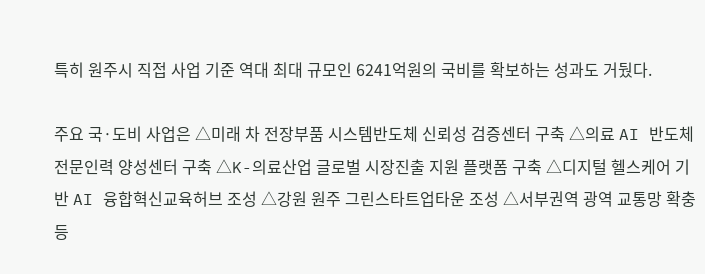특히 원주시 직접 사업 기준 역대 최대 규모인 6241억원의 국비를 확보하는 성과도 거뒀다.

주요 국·도비 사업은 △미래 차 전장부품 시스템반도체 신뢰성 검증센터 구축 △의료 AI 반도체 전문인력 양성센터 구축 △K-의료산업 글로벌 시장진출 지원 플랫폼 구축 △디지털 헬스케어 기반 AI 융합혁신교육허브 조성 △강원 원주 그린스타트업타운 조성 △서부권역 광역 교통망 확충 등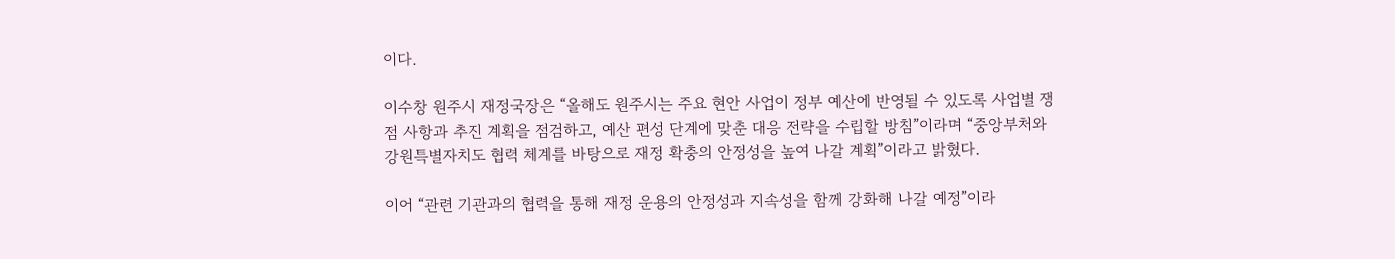이다.

이수창 원주시 재정국장은 “올해도 원주시는 주요 현안 사업이 정부 예산에 반영될 수 있도록 사업별 쟁점 사항과 추진 계획을 점검하고, 예산 편성 단계에 맞춘 대응 전략을 수립할 방침”이라며 “중앙부처와 강원특별자치도 협력 체계를 바탕으로 재정 확충의 안정성을 높여 나갈 계획”이라고 밝혔다.

이어 “관련 기관과의 협력을 통해 재정 운용의 안정성과 지속성을 함께 강화해 나갈 예정”이라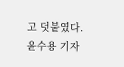고 덧붙였다.
윤수용 기자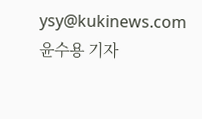ysy@kukinews.com
윤수용 기자